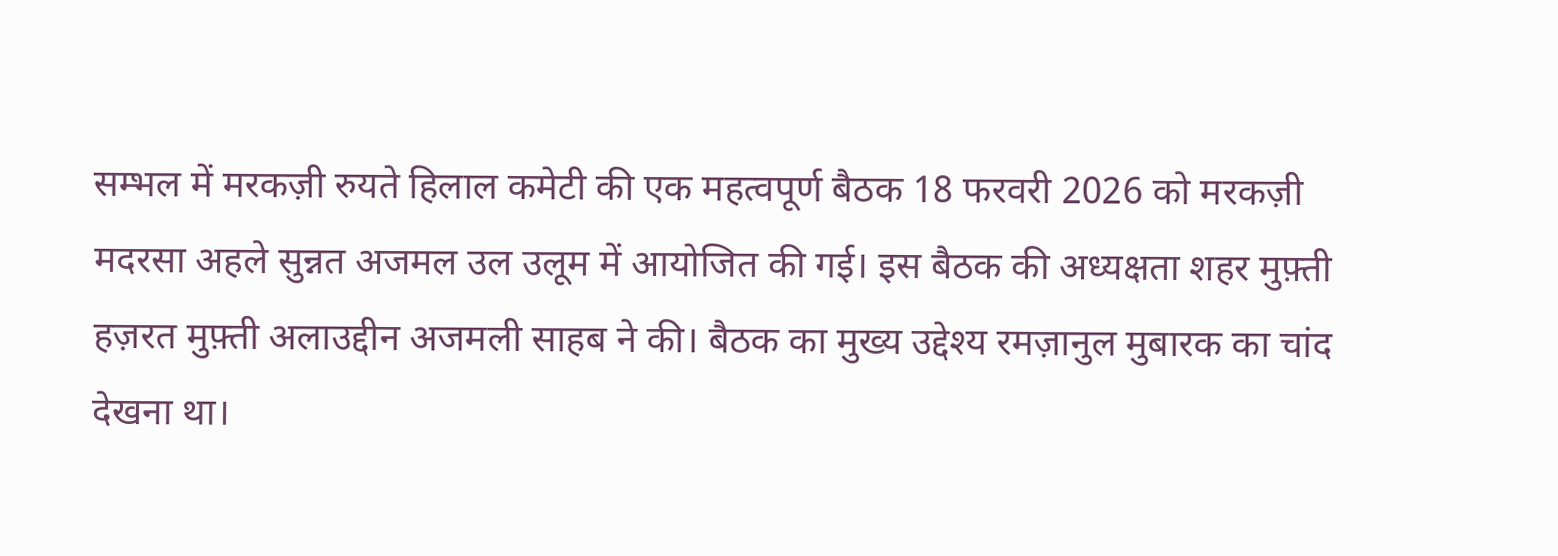सम्भल में मरकज़ी रुयते हिलाल कमेटी की एक महत्वपूर्ण बैठक 18 फरवरी 2026 को मरकज़ी मदरसा अहले सुन्नत अजमल उल उलूम में आयोजित की गई। इस बैठक की अध्यक्षता शहर मुफ़्ती हज़रत मुफ़्ती अलाउद्दीन अजमली साहब ने की। बैठक का मुख्य उद्देश्य रमज़ानुल मुबारक का चांद देखना था।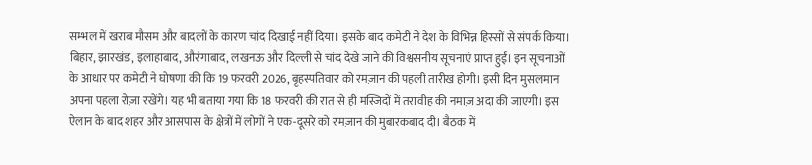सम्भल में खराब मौसम और बादलों के कारण चांद दिखाई नहीं दिया। इसके बाद कमेटी ने देश के विभिन्न हिस्सों से संपर्क किया। बिहार, झारखंड, इलाहाबाद, औरंगाबाद, लखनऊ और दिल्ली से चांद देखे जाने की विश्वसनीय सूचनाएं प्राप्त हुईं। इन सूचनाओं के आधार पर कमेटी ने घोषणा की कि 19 फरवरी 2026, बृहस्पतिवार को रमज़ान की पहली तारीख होगी। इसी दिन मुसलमान अपना पहला रोज़ा रखेंगे। यह भी बताया गया कि 18 फरवरी की रात से ही मस्जिदों में तरावीह की नमाज़ अदा की जाएगी। इस ऐलान के बाद शहर और आसपास के क्षेत्रों में लोगों ने एक-दूसरे को रमज़ान की मुबारकबाद दी। बैठक में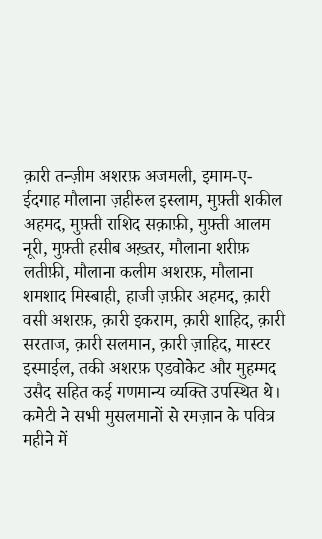क़ारी तन्ज़ीम अशरफ़ अजमली, इमाम-ए-ईदगाह मौलाना ज़हीरुल इस्लाम, मुफ़्ती शकील अहमद, मुफ़्ती राशिद सक़ाफ़ी, मुफ़्ती आलम नूरी, मुफ़्ती हसीब अख़्तर, मौलाना शरीफ़ लतीफ़ी, मौलाना कलीम अशरफ़, मौलाना शमशाद मिस्बाही, हाजी ज़फ़ीर अहमद, क़ारी वसी अशरफ़, क़ारी इकराम, क़ारी शाहिद, क़ारी सरताज, क़ारी सलमान, क़ारी ज़ाहिद, मास्टर इस्माईल, तकी अशरफ़ एडवोकेट और मुहम्मद उसैद सहित कई गणमान्य व्यक्ति उपस्थित थे। कमेटी ने सभी मुसलमानों से रमज़ान के पवित्र महीने में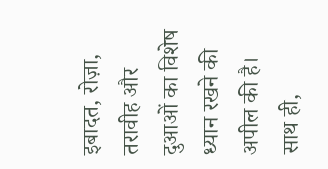इबादत, रोज़ा, तरावीह और दुआओं का विशेष ध्यान रखने की अपील की है। साथ ही,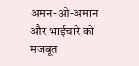अमन-ओ-अमान और भाईचारे को मजबूत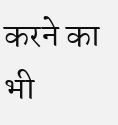करने का भी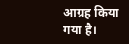आग्रह किया गया है।